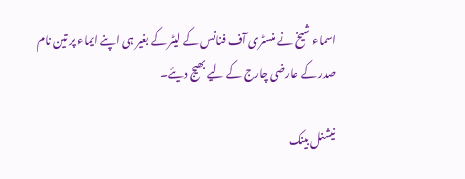اسماء شیخ نے منسٹری آف فنانس کے لیٹر کے بغیر ہی اپنے ایماء پر تین نام صدر کے عارضی چارج کے لیے بھیج دیئے۔

نیشنل بینک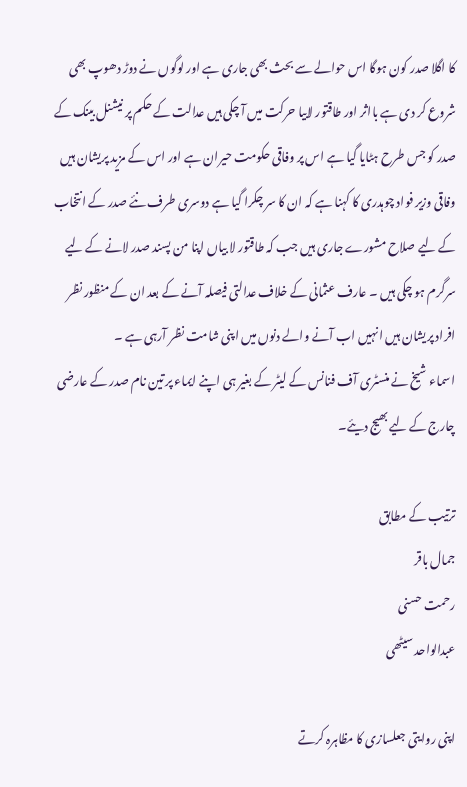کا اگلا صدر کون ہوگا اس حوالے سے بحث بھی جاری ہے اور لوگوں نے دوڑ دھوپ بھی شروع کر دی ہے بااثر اور طاقتور لابیا حرکت میں آ چکی ہیں عدالت کے حکم پر نیشنل بینک کے صدر کو جس طرح ہٹایا گیا ہے اس پر وفاقی حکومت حیران ہے اور اس کے مزید پریشان ہیں وفاقی وزیر فواد چوہدری کا کہنا ہے کہ ان کا سر چکرا گیا ہے دوسری طرف نئے صدر کے انتخاب کے لیے صلاح مشورے جاری ہیں جب کہ طاقتور لا بیاں اپنا من پسند صدر لانے کے لیے سرگرم ہو چکی ہیں ۔ عارف عثمانی کے خلاف عدالتی فیصلہ آنے کے بعد ان کے منظور نظر افراد پریشان ہیں انہیں اب آنے والے دنوں میں اپنی شامت نظر آرہی ہے ۔
اسماء شیخ نے منسٹری آف فنانس کے لیٹر کے بغیر ہی اپنے ایماء پر تین نام صدر کے عارضی چارج کے لیے بھیج دیئے۔

ترتیب کے مطابق
جمال باقر
رحمت حسنی
عبدالواحد سیٹھی

اپنی روایتی جعلسازی کا مظاہرہ کرتے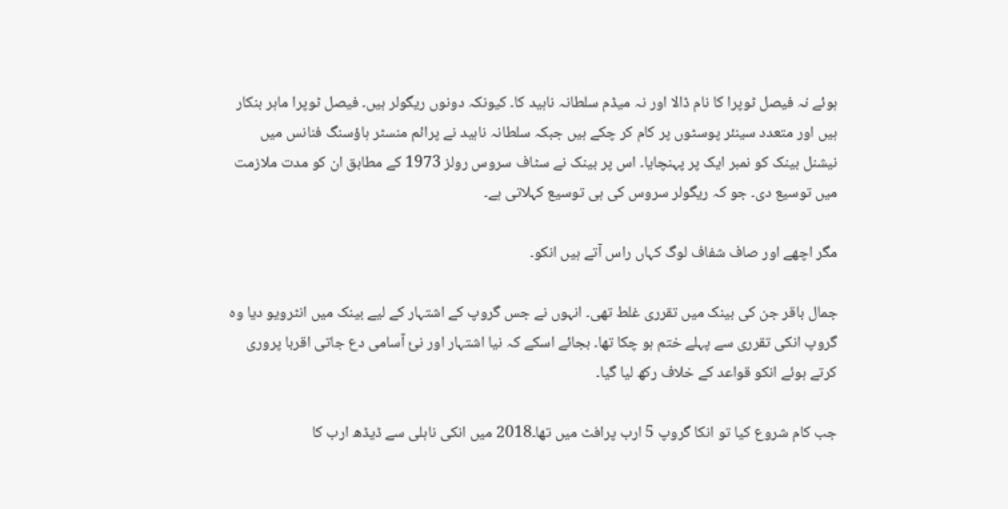ہوئے نہ فیصل ٹوپرا کا نام ڈالا اور نہ میڈم سلطانہ ناہید کا۔ کیونکہ دونوں ریگولر ہیں۔ فیصل ٹوپرا ماہر بنکار ہیں اور متعدد سینئر پوسٹوں پر کام کر چکے ہیں جبکہ سلطانہ ناہید نے پرائم منسٹر ہاؤسنگ فنانس میں نیشنل بینک کو نمبر ایک پر پہنچایا۔ اس پر بینک نے سٹاف سروس رولز 1973 کے مطابق ان کو مدت ملازمت میں توسیع دی۔ جو کہ ریگولر سروس کی ہی توسیع کہلاتی ہے۔

مگر اچھے اور صاف شفاف لوگ کہاں راس آتے ہیں انکو۔

جمال باقر جن کی بینک میں تقرری غلط تھی۔ انہوں نے جس گروپ کے اشتہار کے لیے بینک میں انٹرویو دیا وہ گروپ انکی تقرری سے پہلے ختم ہو چکا تھا۔ بجائے اسکے کہ نیا اشتہار اور نئ آسامی دع جاتی اقربا پروری کرتے ہوئے انکو قواعد کے خلاف رکھ لیا گیا۔

جب کام شروع کیا تو انکا گروپ 5 ارب پرافٹ میں تھا۔2018 میں انکی ناہلی سے ڈیڈھ ارب کا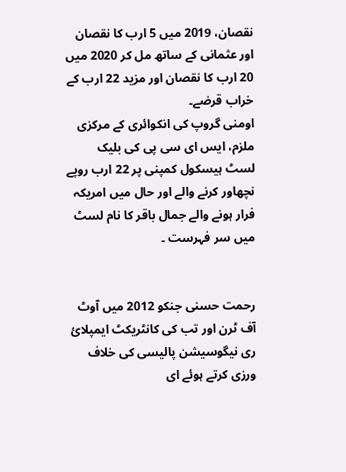نقصان، 2019 میں 5 ارب کا نقصان اور عثمانی کے ساتھ مل کر 2020 میں 20 ارب کا نقصان اور مزید 22 ارب کے خراب قرضے۔
اومنی گروپ کی انکوائری کے مرکزی ملزم، ایس ای سی پی کی بلیک لسٹ ہیسکول کمپنی پر 22 ارب روپے نچھاور کرنے والے اور حال میں امریکہ فرار ہونے والے جمال باقر کا نام لسٹ میں سر فہرست ۔


رحمت حسنی جنکو 2012 میں آوٹ آف ٹرن اور تب کی کانٹریکٹ ایمپلائ ری نیگوسیشن پالیسی کی خلاف ورزی کرتے ہوئے ای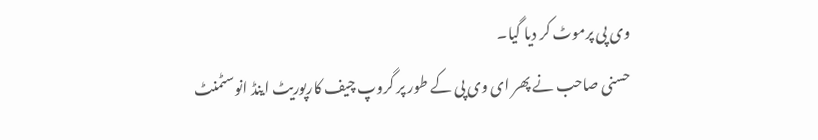وی پی پرموٹ کر دیا گیا۔
حسنی صاحب نے پھر ای وی پی کے طور پر گروپ چیف کارپوریٹ اینڈ انوسٹمنٹ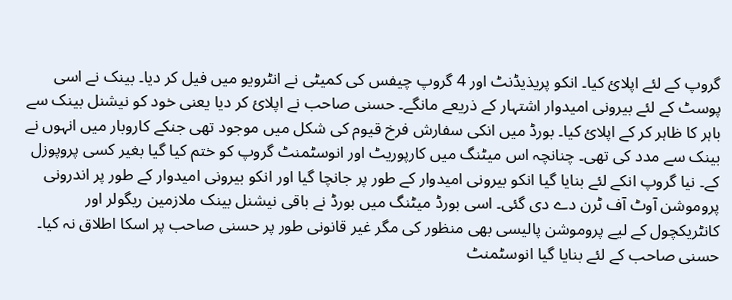گروپ کے لئے اپلائ کیا۔ انکو پریذیڈنٹ اور 4 گروپ چیفس کی کمیٹی نے انٹرویو میں فیل کر دیا۔ بینک نے اسی پوسٹ کے لئے بیرونی امیدوار اشتہار کے ذریعے مانگے۔ حسنی صاحب نے اپلائ کر دیا یعنی خود کو نیشنل بینک سے باہر کا ظاہر کر کے اپلائ کیا۔ بورڈ میں انکی سفارش فرخ قیوم کی شکل میں موجود تھی جنکے کاروبار میں انہوں نے بینک سے مدد کی تھی۔ چنانچہ اس میٹنگ میں کارپوریٹ اور انوسٹمنٹ گروپ کو ختم کیا گیا بغیر کسی پروپوزل کے۔ نیا گروپ انکے لئے بنایا گیا انکو بیرونی امیدوار کے طور پر جانچا گیا اور انکو بیرونی امیدوار کے طور پر اندرونی پروموشن آوٹ آف ٹرن دے دی گئی۔ اسی بورڈ میٹنگ میں بورڈ نے باقی نیشنل بینک ملازمین ریگولر اور کانٹریکچول کے لیے پروموشن پالیسی بھی منظور کی مگر غیر قانونی طور پر حسنی صاحب پر اسکا اطلاق نہ کیا۔
حسنی صاحب کے لئے بنایا گیا انوسٹمنٹ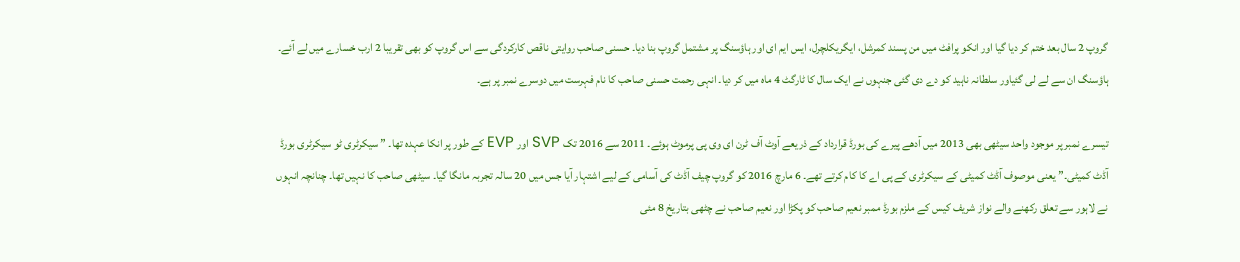گروپ 2 سال بعد ختم کر دیا گیا اور انکو پرافٹ میں من پسند کمرشل، ایگریکلچرل، ایس ایم ای اور ہاؤسنگ پر مشتمل گروپ بنا دیا۔ حسنی صاحب روایتی ناقص کارکردگی سے اس گروپ کو بھی تقریبا 2 ارب خسارے میں لے آئے۔ ہاؤسنگ ان سے لے لی گئیاور سلطانہ ناہید کو دے دی گئی جنہوں نے ایک سال کا ٹارگٹ 4 ماہ میں کر دیا۔ انہی رحمت حسنی صاحب کا نام فہرست میں دوسرے نمبر پر ہے۔

تیسرے نمبر پر موجود واحد سیٹھی بھی 2013 میں آدھے پیرے کی بورڈ قرارداد کے ذریعے آوٹ آف ٹرن ای وی پی پرموٹ ہوئے۔ 2011 سے 2016 تک SVP اور EVP کے طور پر انکا عہدہ تھا۔ ” سیکرٹری ٹو سیکرٹری بورڈ آڈٹ کمیٹی۔” یعنی موصوف آڈٹ کمیٹی کے سیکرٹری کے پی اے کا کام کرتے تھے۔ 6 مارچ 2016 کو گروپ چیف آڈٹ کی آسامی کے لیے اشتہار آیا جس میں 20 سالہ تجربہ مانگا گیا۔ سیٹھی صاحب کا نہیں تھا۔ چنانچہ انہوں نے لاہور سے تعلق رکھنے والے نواز شریف کیس کے ملزم بورڈ ممبر نعیم صاحب کو پکڑا اور نعیم صاحب نے چٹھی بتاریخ 8 مئی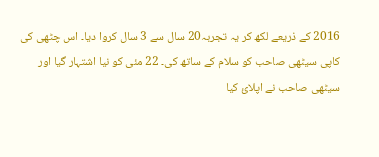2016 کے ذریعے لکھ کر یہ تجربہ20 سال سے 3 سال کروا دیا۔ اس چٹھی کی کاپی سیٹھی صاحب کو سلام کے ساتھ کی۔ 22 مئی کو نیا اشتہار گیا اور سیٹھی صاحب نے اپلائ کیا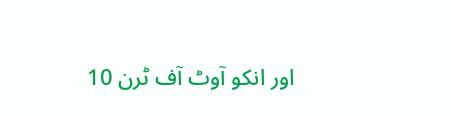اور انکو آوٹ آف ٹرن 10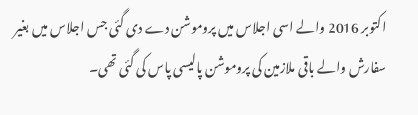اکتوبر 2016 والے اسی اجلاس میں پروموشن دے دی گئی جس اجلاس میں بغیر سفارش والے باقی ملازمین کی پروموشن پالیسی پاس کی گئی تھی۔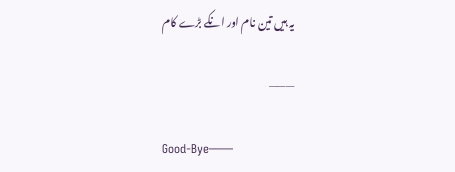یہ ہیں تین نام اور انکے بڑے کام

———

Good-Bye——